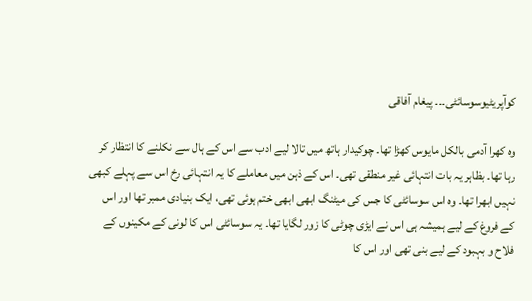کوآپریٹیوسوسائٹی۔۔۔ پیغام آفاقی

وہ کھرا آدمی بالکل مایوس کھڑا تھا۔ چوکیدار ہاتھ میں تالا لیے ادب سے اس کے ہال سے نکلنے کا انتظار کر رہا تھا۔ بظاہر یہ بات انتہائی غیر منطقی تھی۔ اس کے ذہن میں معاملے کا یہ انتہائی رخ اس سے پہلے کبھی نہیں ابھرا تھا۔ وہ اس سوسائٹی کا جس کی میٹنگ ابھی ابھی ختم ہوئی تھی، ایک بنیادی ممبر تھا اور اس کے فروغ کے لیے ہمیشہ ہی اس نے ایڑی چوٹی کا زور لگایا تھا۔ یہ سوسائٹی اس کا لونی کے مکینوں کے فلاح و بہبود کے لیے بنی تھی اور اس کا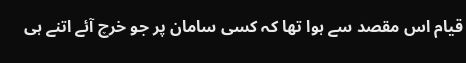قیام اس مقصد سے ہوا تھا کہ کسی سامان پر جو خرچ آئے اتنے ہی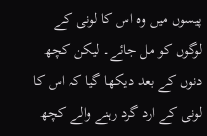پیسوں میں وہ اس کا لونی کے لوگوں کو مل جائے۔ لیکن کچھ دنوں کے بعد دیکھا گیا کہ اس کا لونی کے ارد گرد رہنے والے کچھ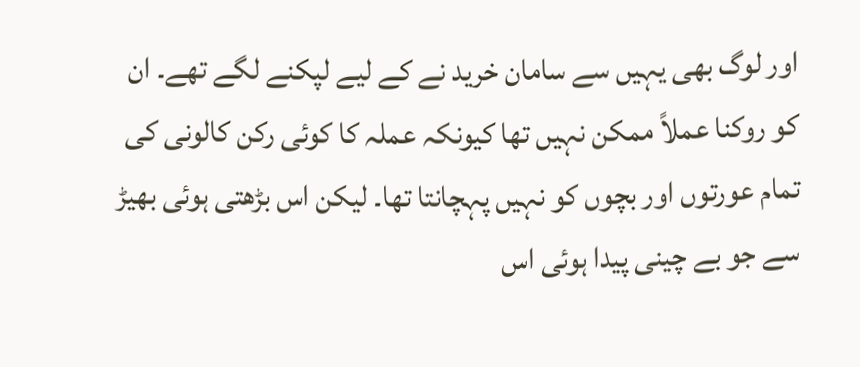اور لوگ بھی یہیں سے سامان خرید نے کے لیے لپکنے لگے تھے۔ ان کو روکنا عملاً ممکن نہیں تھا کیونکہ عملہ کا کوئی رکن کالونی کی تمام عورتوں اور بچوں کو نہیں پہچانتا تھا۔ لیکن اس بڑھتی ہوئی بھیڑ سے جو بے چینی پیدا ہوئی اس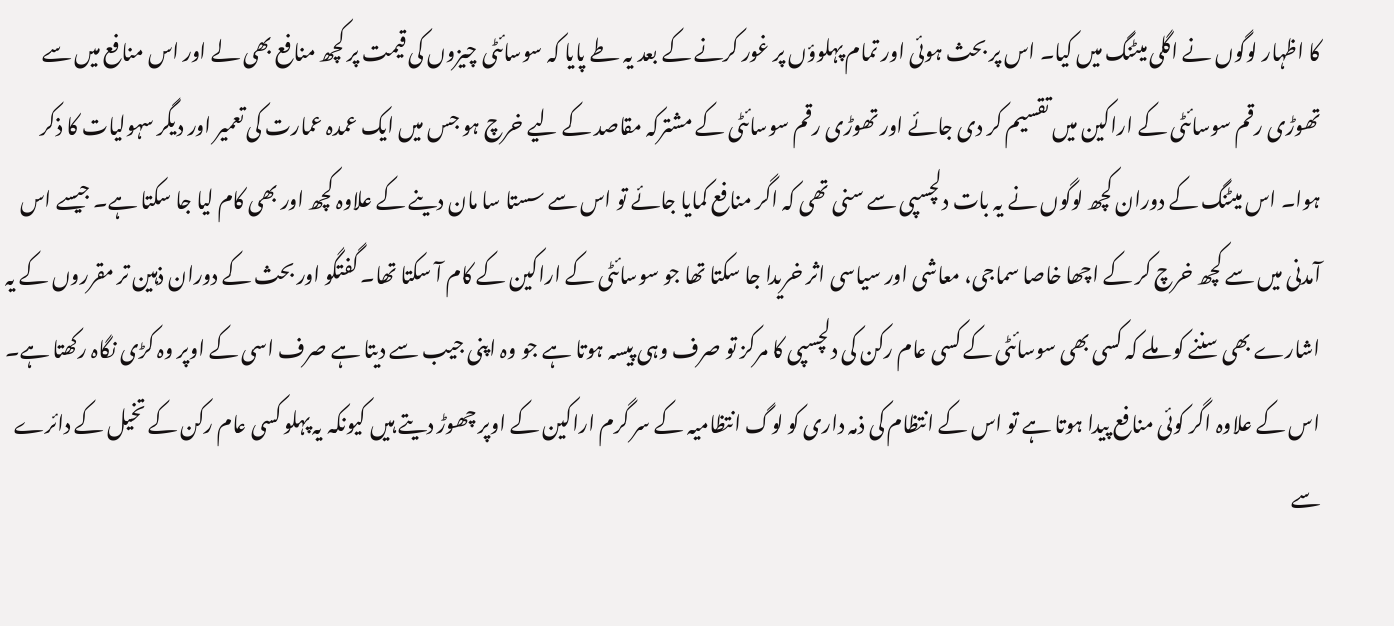کا اظہار لوگوں نے اگلی میٹنگ میں کیا۔ اس پر بحث ہوئی اور تمام پہلوؤں پر غور کرنے کے بعد یہ طے پایا کہ سوسائٹی چیزوں کی قیمت پر کچھ منافع بھی لے اور اس منافع میں سے تھوڑی رقم سوسائٹی کے اراکین میں تقسیم کر دی جائے اور تھوڑی رقم سوسائٹی کے مشترکہ مقاصد کے لیے خرچ ہو جس میں ایک عمدہ عمارت کی تعمیر اور دیگر سہولیات کا ذکر ہوا۔ اس میٹنگ کے دوران کچھ لوگوں نے یہ بات دلچسپی سے سنی تھی کہ اگر منافع کمایا جائے تو اس سے سستا سا مان دینے کے علاوہ کچھ اور بھی کام لیا جا سکتا ہے۔ جیسے اس آمدنی میں سے کچھ خرچ کر کے اچھا خاصا سماجی، معاشی اور سیاسی اثر خریدا جا سکتا تھا جو سوسائٹی کے اراکین کے کام آ سکتا تھا۔ گفتگو اور بحث کے دوران ذہین تر مقرروں کے یہ اشارے بھی سننے کو ملے کہ کسی بھی سوسائٹی کے کسی عام رکن کی دلچسپی کا مرکز تو صرف وہی پیسہ ہوتا ہے جو وہ اپنی جیب سے دیتا ہے صرف اسی کے اوپر وہ کڑی نگاہ رکھتا ہے۔ اس کے علاوہ اگر کوئی منافع پیدا ہوتا ہے تو اس کے انتظام کی ذمہ داری کو لوگ انتظامیہ کے سر گرم اراکین کے اوپر چھوڑ دیتے ہیں کیونکہ یہ پہلو کسی عام رکن کے تخیل کے دائرے سے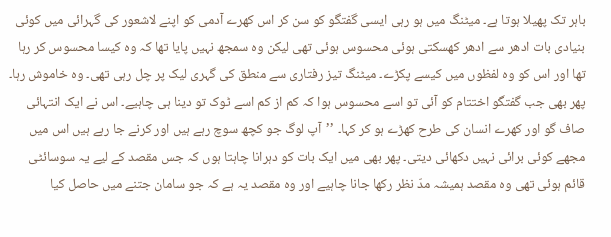باہر تک پھیلا ہوتا ہے۔ میٹنگ میں ہو رہی ایسی گفتگو کو سن کر اس کھرے آدمی کو اپنے لاشعور کی گہرائی میں کوئی بنیادی بات ادھر سے ادھر کھسکتی ہوئی محسوس ہوئی تھی لیکن وہ سمجھ نہیں پایا تھا کہ وہ کیسا محسوس کر رہا تھا اور اس کو وہ لفظوں میں کیسے پکڑے۔ میٹنگ تیز رفتاری سے منطق کی گہری لیک پر چل رہی تھی۔ وہ خاموش رہا۔ پھر بھی جب گفتگو اختتام کو آئی تو اسے محسوس ہوا کہ کم از کم اسے ٹوک تو دینا ہی چاہیے۔ اس نے ایک انتہائی صاف گو اور کھرے انسان کی طرح کھڑے ہو کر کہا۔ ’’آپ لوگ جو کچھ سوچ رہے ہیں اور کرنے جا رہے ہیں اس میں مجھے کوئی برائی نہیں دکھائی دیتی۔ پھر بھی میں ایک بات کو دہرانا چاہتا ہوں کہ جس مقصد کے لیے یہ سوسائٹی قائم ہوئی تھی وہ مقصد ہمیشہ مدّ نظر رکھا جانا چاہیے اور وہ مقصد یہ ہے کہ جو سامان جتنے میں حاصل کیا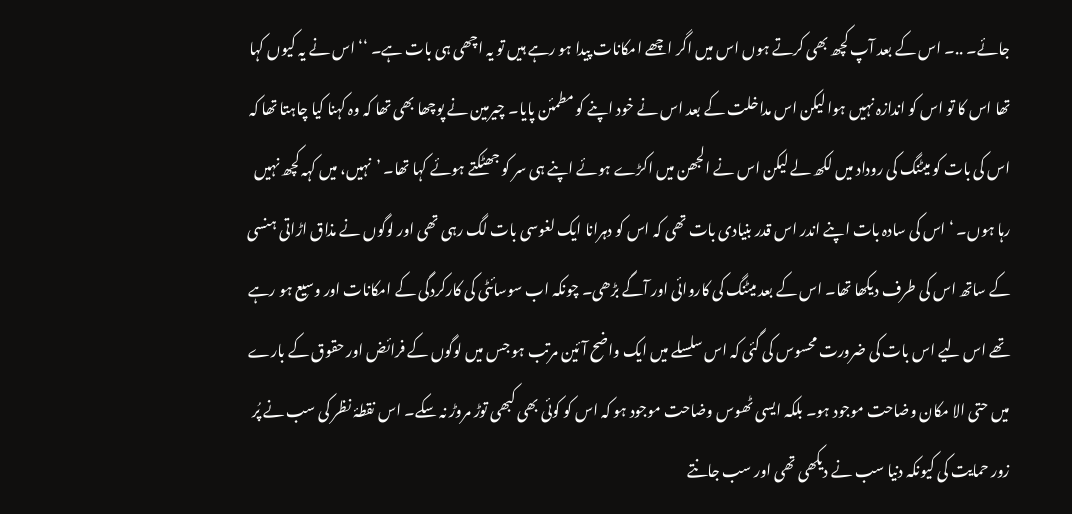جائے۔ ..۔ اس کے بعد آپ کچھ بھی کرتے ہوں اس میں اگر اچھے امکانات پیدا ہو رہے ہیں تو یہ اچھی ہی بات ہے۔ ‘‘ اس نے یہ کیوں کہا تھا اس کا تو اس کو اندازہ نہیں ہوا لیکن اس مداخلت کے بعد اس نے خود اپنے کو مطمئن پایا۔ چیرمین نے پوچھا بھی تھا کہ وہ کہنا کیا چاہتا تھا کہ اس کی بات کو میٹنگ کی روداد میں لکھ لے لیکن اس نے الجھن میں اکڑے ہوئے اپنے ہی سر کو جھٹکتے ہوئے کہا تھا۔ ’نہیں، میں کہہ کچھ نہیں رہا ہوں۔ ‘ اس کی سادہ بات اپنے اندر اس قدر بنیادی بات تھی کہ اس کو دہرانا ایک لغوسی بات لگ رہی تھی اور لوگوں نے مذاق اڑاتی ہنسی کے ساتھ اس کی طرف دیکھا تھا۔ اس کے بعد میٹنگ کی کاروائی اور آگے بڑھی۔ چونکہ اب سوسائٹی کی کارکردگی کے امکانات اور وسیع ہو رہے تھے اس لیے اس بات کی ضرورت محسوس کی گئی کہ اس سلسلے میں ایک واضح آئین مرتب ہو جس میں لوگوں کے فرائض اور حقوق کے بارے میں حتی الا مکان وضاحت موجود ہو۔ بلکہ ایسی ٹھوس وضاحت موجود ہو کہ اس کو کوئی بھی کبھی توڑ مروڑ نہ سکے۔ اس نقطۂ نظر کی سب نے پُر زور حمایت کی کیونکہ دنیا سب نے دیکھی تھی اور سب جانتے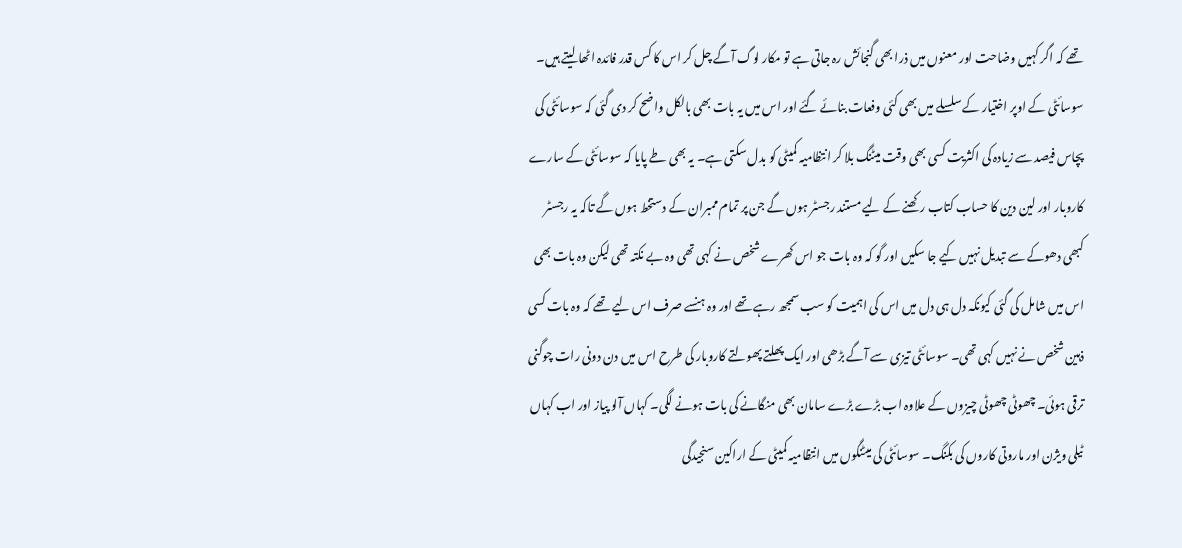تھے کہ اگر کہیں وضاحت اور معنوں میں ذرا بھی گنجائش رہ جاتی ہے تو مکار لوگ آگے چل کر اس کا کس قدر فائدہ اٹھا لیتے ہیں۔ سوسائٹی کے اوپر اختیار کے سلسلے میں بھی کئی وفعات بنائے گئے اور اس میں یہ بات بھی بالکل واضح کر دی گئی کہ سوسائٹی کی پچاس فیصد سے زیادہ کی اکثریت کسی بھی وقت میٹنگ بلا کر انتظامیہ کمیٹی کو بدل سکتی ہے۔ یہ بھی طے پایا کہ سوسائٹی کے سارے کاروبار اور لین دین کا حساب کتاب رکھنے کے لیے مستند رجسٹر ہوں گے جن پر تمام ممبران کے دستخط ہوں گے تاکہ یہ رجسٹر کبھی دھوکے سے تبدیل نہیں کیے جا سکیں اور گو کہ وہ بات جو اس کھرے شخص نے کہی تھی وہ بے نکتہ تھی لیکن وہ بات بھی اس میں شامل کی گئی کیونکہ دل ہی دل میں اس کی اہمیت کو سب سمجھ رہے تھے اور وہ ہنسے صرف اس لیے تھے کہ وہ بات کسی ذہین شخص نے نہیں کہی تھی۔ سوسائٹی تیزی سے آگے بڑھی اور ایک پھلتے پھولتے کاروبار کی طرح اس میں دن دونی رات چوگنی ترقی ہوئی۔ چھوٹی چھوٹی چیزوں کے علاوہ اب بڑے بڑے سامان بھی منگانے کی بات ہونے لگی۔ کہاں آلو پیاز اور اب کہاں ٹیلی ویژن اور ماروتی کاروں کی بکنگ۔ سوسائٹی کی میٹنگوں میں انتظامیہ کمیٹی کے اراکین سنجیدگی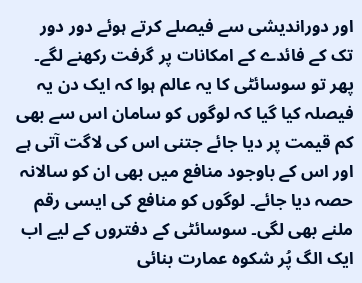اور دوراندیشی سے فیصلے کرتے ہوئے دور دور تک کے فائدے کے امکانات پر گرفت رکھنے لگے۔ پھر تو سوسائٹی کا یہ عالم ہوا کہ ایک دن یہ فیصلہ کیا گیا کہ لوگوں کو سامان اس سے بھی کم قیمت پر دیا جائے جتنی اس کی لاگت آتی ہے اور اس کے باوجود منافع میں بھی ان کو سالانہ حصہ دیا جائے۔ لوگوں کو منافع کی ایسی رقم ملنے بھی لگی۔ سوسائٹی کے دفتروں کے لیے اب ایک الگ پُر شکوہ عمارت بنائی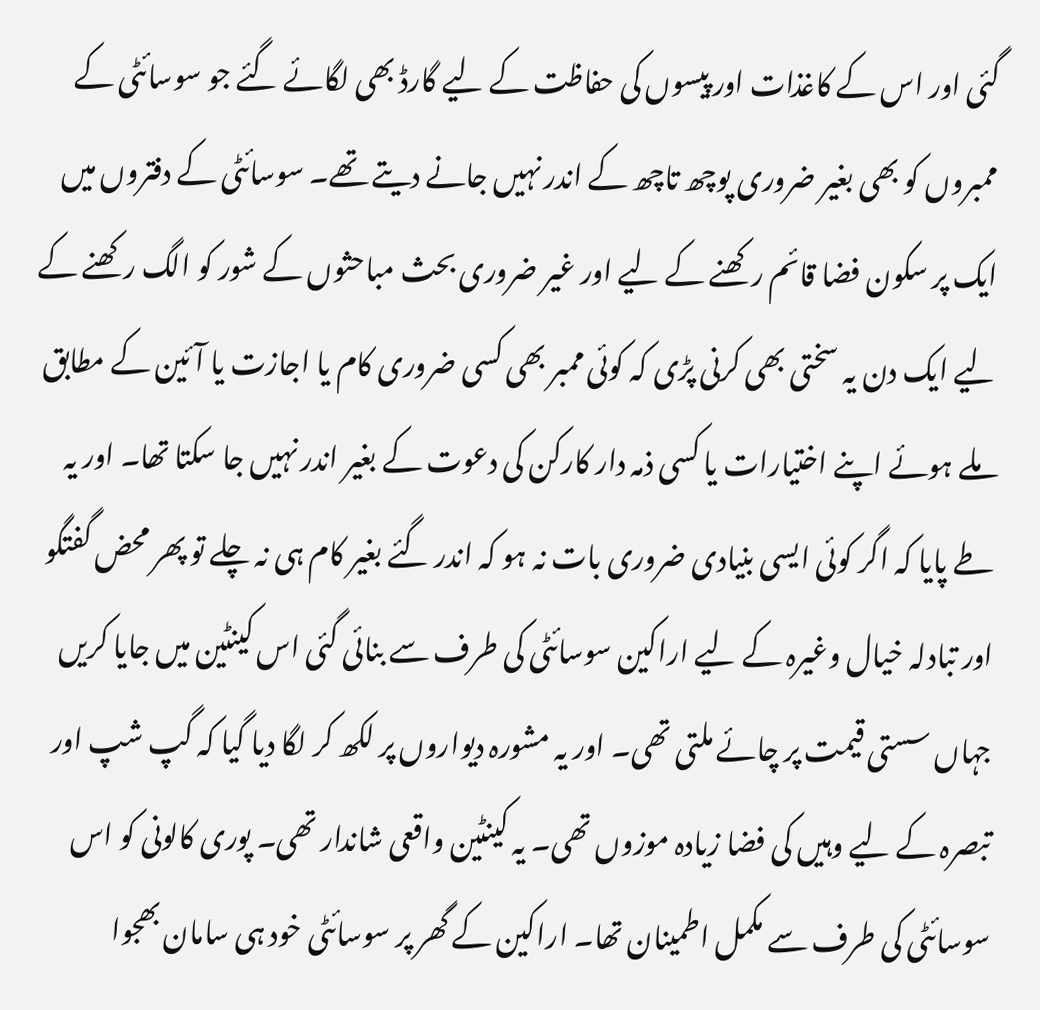گئی اور اس کے کاغذات اور پیسوں کی حفاظت کے لیے گارڈ بھی لگائے گئے جو سوسائٹی کے ممبروں کو بھی بغیر ضروری پوچھ تاچھ کے اندر نہیں جانے دیتے تھے۔ سوسائٹی کے دفتروں میں ایک پر سکون فضا قائم رکھنے کے لیے اور غیر ضروری بحث مباحثوں کے شور کو الگ رکھنے کے لیے ایک دن یہ سختی بھی کرنی پڑی کہ کوئی ممبر بھی کسی ضروری کام یا اجازت یا آئین کے مطابق ملے ہوئے اپنے اختیارات یا کسی ذمہ دار کارکن کی دعوت کے بغیر اندر نہیں جا سکتا تھا۔ اور یہ طے پایا کہ اگر کوئی ایسی بنیادی ضروری بات نہ ہو کہ اندر گئے بغیر کام ہی نہ چلے تو پھر محض گفتگو اور تبادلہ خیال وغیرہ کے لیے اراکین سوسائٹی کی طرف سے بنائی گئی اس کینٹین میں جایا کریں جہاں سستی قیمت پر چائے ملتی تھی۔ اور یہ مشورہ دیواروں پر لکھ کر لگا دیا گیا کہ گپ شپ اور تبصرہ کے لیے وہیں کی فضا زیادہ موزوں تھی۔ یہ کینٹین واقعی شاندار تھی۔ پوری کالونی کو اس سوسائٹی کی طرف سے مکمل اطمینان تھا۔ اراکین کے گھر پر سوسائٹی خود ہی سامان بھجوا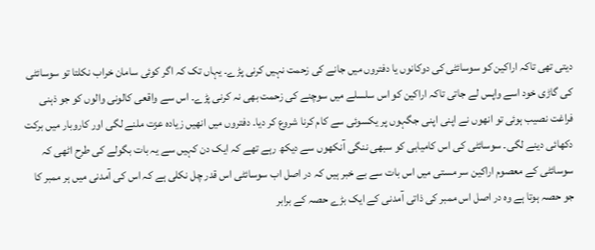دیتی تھی تاکہ اراکین کو سوسائٹی کی دوکانوں یا دفتروں میں جانے کی زحمت نہیں کرنی پڑے۔ یہاں تک کہ اگر کوئی سامان خراب نکلتا تو سوسائٹی کی گاڑی خود اسے واپس لے جاتی تاکہ اراکین کو اس سلسلے میں سوچنے کی زحمت بھی نہ کرنی پڑے۔ اس سے واقعی کالونی والوں کو جو ذہنی فراغت نصیب ہوئی تو انھوں نے اپنی اپنی جگہوں پر یکسوئی سے کام کرنا شروع کر دیا۔ دفتروں میں انھیں زیادہ عزت ملنے لگی اور کاروبار میں برکت دکھائی دینے لگی۔ سوسائٹی کی اس کامیابی کو سبھی ننگی آنکھوں سے دیکھ رہے تھے کہ ایک دن کہیں سے یہ بات بگولے کی طرح اٹھی کہ سوسائٹی کے معصوم اراکین سر مستی میں اس بات سے بے خبر ہیں کہ در اصل اب سوسائٹی اس قدر چل نکلی ہے کہ اس کی آمدنی میں ہر ممبر کا جو حصہ ہوتا ہے وہ در اصل اس ممبر کی ذاتی آمدنی کے ایک بڑے حصہ کے برابر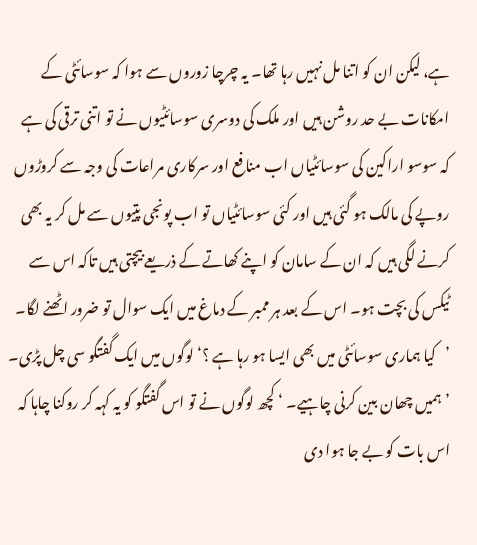ہے، لیکن ان کو اتنا مل نہیں رہا تھا۔ یہ چرچا زوروں سے ہوا کہ سوسائٹی کے امکانات بے حد روشن ہیں اور ملک کی دوسری سوسائٹیوں نے تو اتنی ترقی کی ہے کہ سوسو اراکین کی سوسائٹیاں اب منافع اور سرکاری مراعات کی وجہ سے کروڑوں روپے کی مالک ہو گئی ہیں اور کئی سوسائٹیاں تو اب پونجی پتیوں سے مل کر یہ بھی کرنے لگی ہیں کہ ان کے سامان کو اپنے کھاتے کے ذریعے بیچتی ہیں تاکہ اس سے ٹیکس کی بچت ہو۔ اس کے بعد ہر ممبر کے دماغ میں ایک سوال تو ضرور اٹھنے لگا۔ ’کیا ہماری سوسائٹی میں بھی ایسا ہو رہا ہے ؟‘ لوگوں میں ایک گفتگو سی چل پڑی۔ ’ہمیں چھان بین کرنی چاہیے۔ ‘ کچھ لوگوں نے تو اس گفتگو کو یہ کہہ کر روکنا چاہا کہ اس بات کو بے جا ہوا دی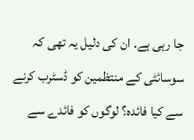جا رہی ہے۔ ان کی دلیل یہ تھی کہ سوسائٹی کے منتظمین کو ڈسٹرب کرنے سے کیا فائدہ؟ لوگوں کو فائدے سے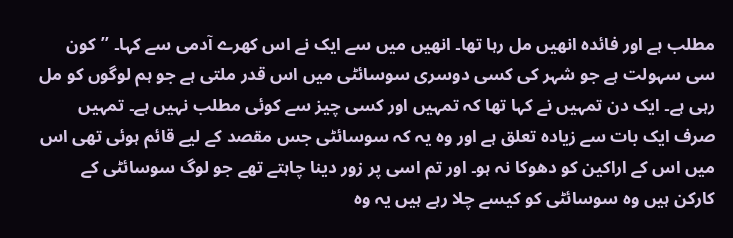مطلب ہے اور فائدہ انھیں مل رہا تھا۔ انھیں میں سے ایک نے اس کھرے آدمی سے کہا۔ ’’کون سی سہولت ہے جو شہر کی کسی دوسری سوسائٹی میں اس قدر ملتی ہے جو ہم لوگوں کو مل رہی ہے۔ ایک دن تمہیں نے کہا تھا کہ تمہیں اور کسی چیز سے کوئی مطلب نہیں ہے۔ تمہیں صرف ایک بات سے زیادہ تعلق ہے اور وہ یہ کہ سوسائٹی جس مقصد کے لیے قائم ہوئی تھی اس میں اس کے اراکین کو دھوکا نہ ہو۔ اور تم اسی پر زور دینا چاہتے تھے جو لوگ سوسائٹی کے کارکن ہیں وہ سوسائٹی کو کیسے چلا رہے ہیں یہ وہ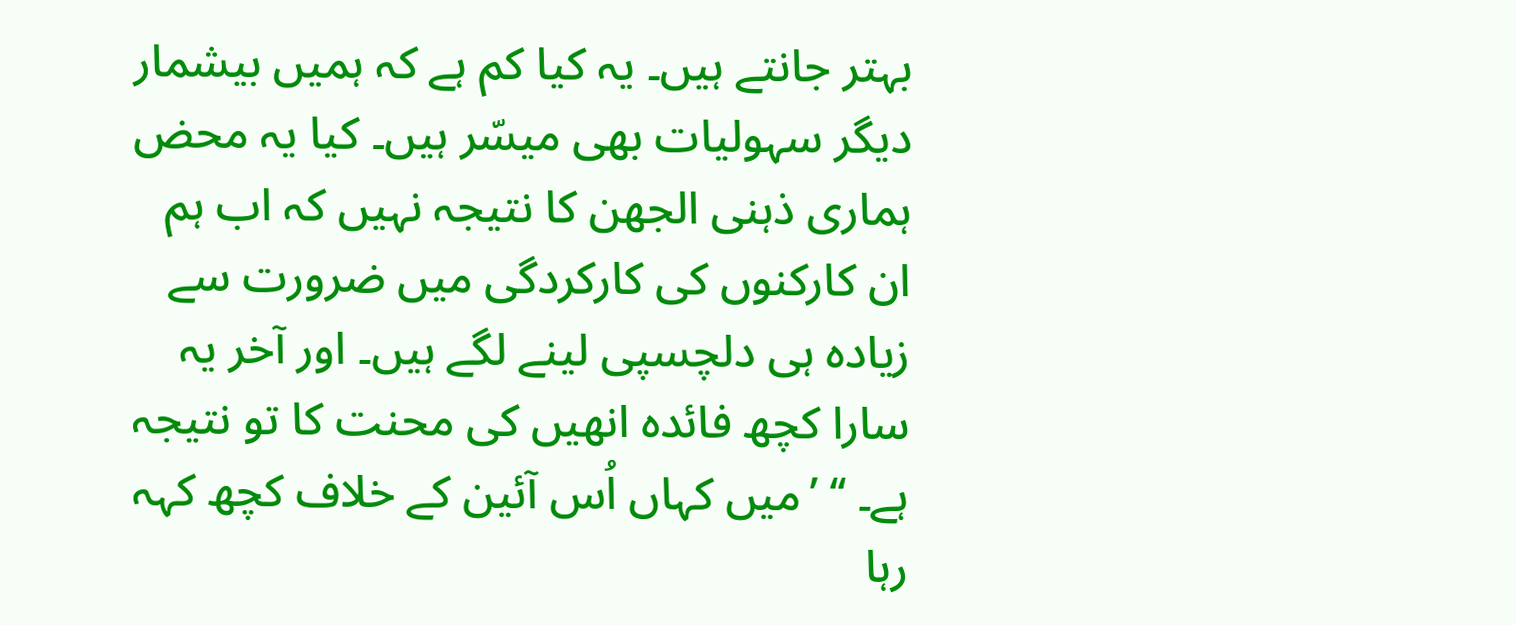بہتر جانتے ہیں۔ یہ کیا کم ہے کہ ہمیں بیشمار دیگر سہولیات بھی میسّر ہیں۔ کیا یہ محض ہماری ذہنی الجھن کا نتیجہ نہیں کہ اب ہم ان کارکنوں کی کارکردگی میں ضرورت سے زیادہ ہی دلچسپی لینے لگے ہیں۔ اور آخر یہ سارا کچھ فائدہ انھیں کی محنت کا تو نتیجہ ہے۔ ‘‘ ’میں کہاں اُس آئین کے خلاف کچھ کہہ رہا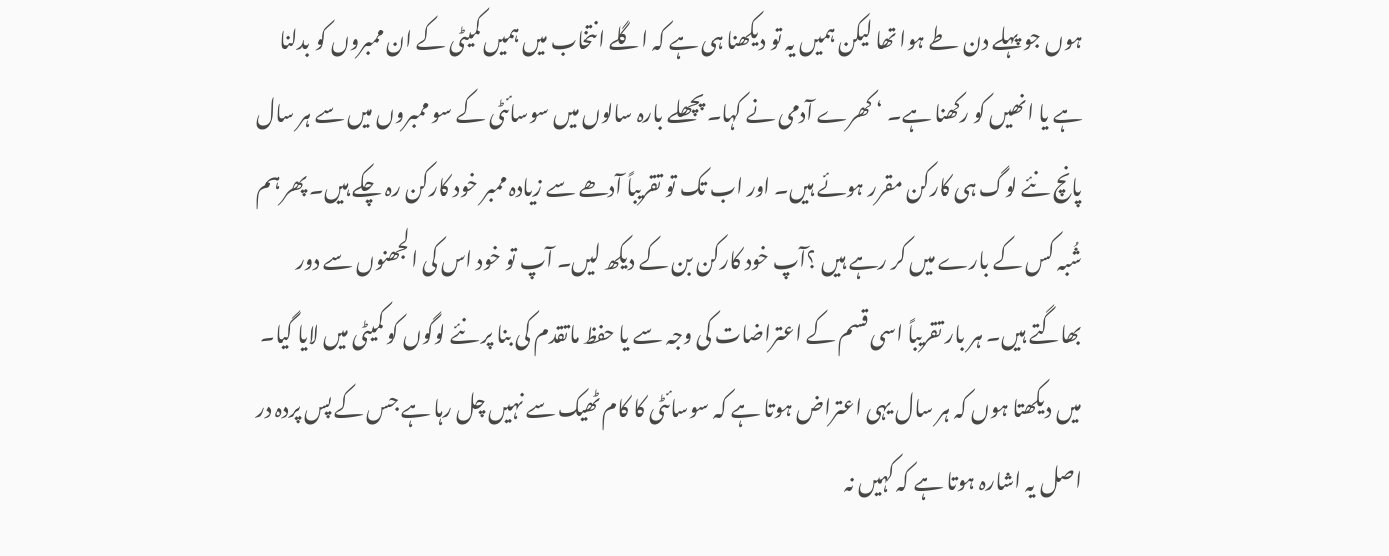ہوں جو پہلے دن طے ہوا تھا لیکن ہمیں یہ تو دیکھنا ہی ہے کہ اگلے انتخاب میں ہمیں کمیٹی کے ان ممبروں کو بدلنا ہے یا انھیں کو رکھنا ہے۔ ‘ کھرے آدمی نے کہا۔ پچھلے بارہ سالوں میں سوسائٹی کے سو ممبروں میں سے ہر سال پانچ نئے لوگ ہی کارکن مقرر ہوئے ہیں۔ اور اب تک تو تقریباً آدھے سے زیادہ ممبر خود کارکن رہ چکے ہیں۔ پھر ہم شُبہ کس کے بارے میں کر رہے ہیں ؟آپ خود کارکن بن کے دیکھ لیں۔ آپ تو خود اس کی الجھنوں سے دور بھاگتے ہیں۔ ہر بار تقریباً اسی قسم کے اعتراضات کی وجہ سے یا حفظ ماتقدم کی بنا پر نئے لوگوں کو کمیٹی میں لایا گیا۔ میں دیکھتا ہوں کہ ہر سال یہی اعتراض ہوتا ہے کہ سوسائٹی کا کام ٹھیک سے نہیں چل رہا ہے جس کے پس پردہ در اصل یہ اشارہ ہوتا ہے کہ کہیں نہ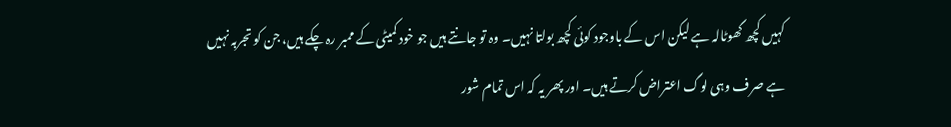کہیں کچھ گھوٹالہ ہے لیکن اس کے باوجود کوئی کچھ بولتا نہیں۔ وہ تو جانتے ہیں جو خود کمیٹی کے ممبر رہ چکے ہیں، جن کو تجربہ نہیں ہے صرف وہی لوگ اعتراض کرتے ہیں۔ اور پھر یہ کہ اس تمام شور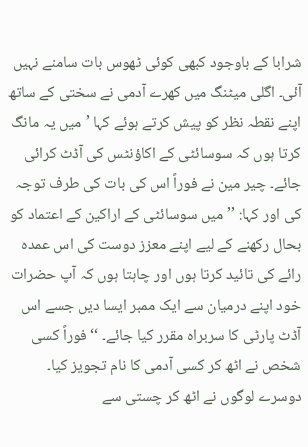شرابا کے باوجود کبھی کوئی ٹھوس بات سامنے نہیں آئی۔ اگلی میٹنگ میں کھرے آدمی نے سختی کے ساتھ اپنے نقطہ نظر کو پیش کرتے ہوئے کہا ’میں یہ مانگ کرتا ہوں کہ سوسائٹی کے اکاؤنٹس کی آڈٹ کرائی جائے۔ چیر مین نے فوراً اس کی بات کی طرف توجہ کی اور کہا: ’’میں سوسائٹی کے اراکین کے اعتماد کو بحال رکھنے کے لیے اپنے معزز دوست کی اس عمدہ رائے کی تائید کرتا ہوں اور چاہتا ہوں کہ آپ حضرات خود اپنے درمیان سے ایک ممبر ایسا دیں جسے اس آڈٹ پارٹی کا سربراہ مقرر کیا جائے۔ ‘‘ فوراً کسی شخص نے اٹھ کر کسی آدمی کا نام تجویز کیا۔ دوسرے لوگوں نے اٹھ کر چستی سے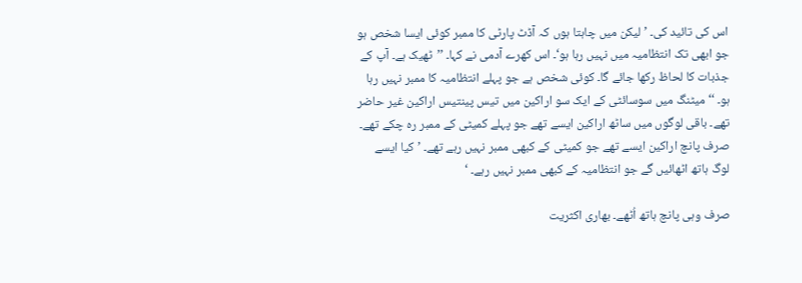اس کی تائید کی۔ ’لیکن میں چاہتا ہوں کہ آڈٹ پارٹی کا ممبر کوئی ایسا شخص ہو جو ابھی تک انتظامیہ میں نہیں رہا ہو‘۔ اس کھرے آدمی نے کہا۔ ’’ٹھیک ہے۔ آپ کے جذبات کا لحاظ رکھا جائے گا۔ کوئی شخص ہے جو پہلے انتظامیہ کا ممبر نہیں رہا ہو۔ ‘‘ میٹنگ میں سوسائٹی کے ایک سو اراکین میں تیس پینتیس اراکین غیر حاضر تھے۔ باقی لوگوں میں ساٹھ اراکین ایسے تھے جو پہلے کمیٹی کے ممبر رہ چکے تھے۔ صرف پانچ اراکین ایسے تھے جو کمیٹی کے کبھی ممبر نہیں رہے تھے۔ ’کیا ایسے لوگ ہاتھ اٹھائیں گے جو انتظامیہ کے کبھی ممبر نہیں رہے۔ ‘

صرف وہی پانچ ہاتھ اُٹھے۔ بھاری اکثریت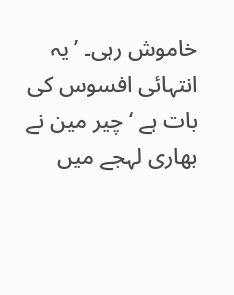خاموش رہی۔ ’یہ انتہائی افسوس کی بات ہے ‘ چیر مین نے بھاری لہجے میں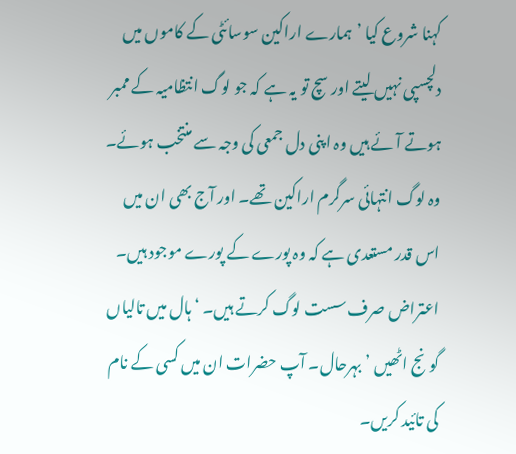کہنا شروع کیا ’ہمارے اراکین سوسائٹی کے کاموں میں دلچسپی نہیں لیتے اور سچ تو یہ ہے کہ جو لوگ انتظامیہ کے ممبر ہوتے آئے ہیں وہ اپنی دل جمعی کی وجہ سے منتخب ہوئے۔ وہ لوگ انتہائی سرگرم اراکین تھے۔ اور آج بھی ان میں اس قدر مستعدی ہے کہ وہ پورے کے پورے موجود ہیں۔ اعتراض صرف سست لوگ کرتے ہیں۔ ‘ ہال میں تالیاں گونج اٹھیں ’بہرحال۔ آپ حضرات ان میں کسی کے نام کی تائید کریں۔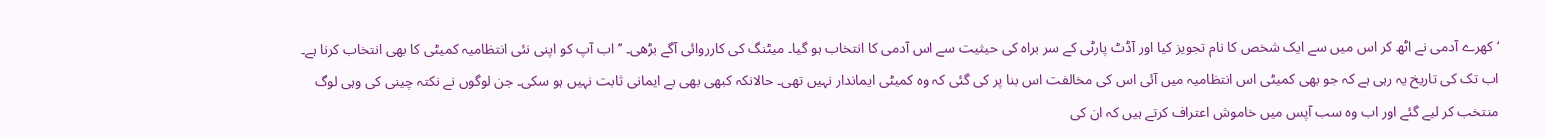‘ کھرے آدمی نے اٹھ کر اس میں سے ایک شخص کا نام تجویز کیا اور آڈٹ پارٹی کے سر براہ کی حیثیت سے اس آدمی کا انتخاب ہو گیا۔ میٹنگ کی کارروائی آگے بڑھی۔ ’’اب آپ کو اپنی نئی انتظامیہ کمیٹی کا بھی انتخاب کرنا ہے۔ اب تک کی تاریخ یہ رہی ہے کہ جو بھی کمیٹی اس انتظامیہ میں آئی اس کی مخالفت اس بنا پر کی گئی کہ وہ کمیٹی ایماندار نہیں تھی۔ حالانکہ کبھی بھی بے ایمانی ثابت نہیں ہو سکی۔ جن لوگوں نے نکتہ چینی کی وہی لوگ منتخب کر لیے گئے اور اب وہ سب آپس میں خاموش اعتراف کرتے ہیں کہ ان کی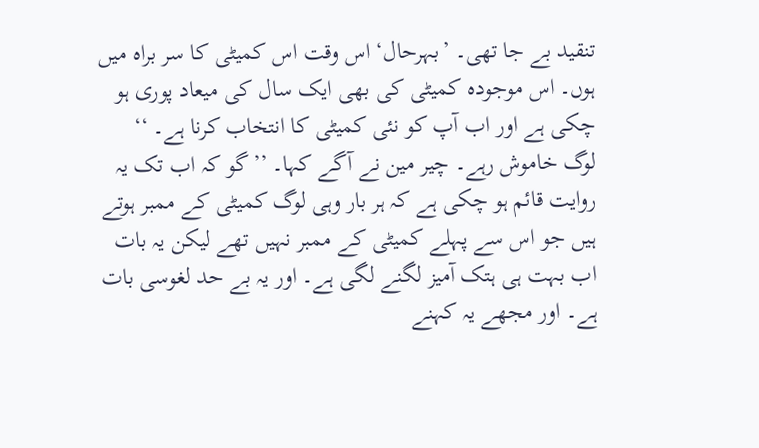تنقید بے جا تھی۔ ’بہرحال‘ اس وقت اس کمیٹی کا سر براہ میں ہوں۔ اس موجودہ کمیٹی کی بھی ایک سال کی میعاد پوری ہو چکی ہے اور اب آپ کو نئی کمیٹی کا انتخاب کرنا ہے۔ ‘‘ لوگ خاموش رہے۔ چیر مین نے آگے کہا۔ ’’گو کہ اب تک یہ روایت قائم ہو چکی ہے کہ ہر بار وہی لوگ کمیٹی کے ممبر ہوتے ہیں جو اس سے پہلے کمیٹی کے ممبر نہیں تھے لیکن یہ بات اب بہت ہی ہتک آمیز لگنے لگی ہے۔ اور یہ بے حد لغوسی بات ہے۔ اور مجھے یہ کہنے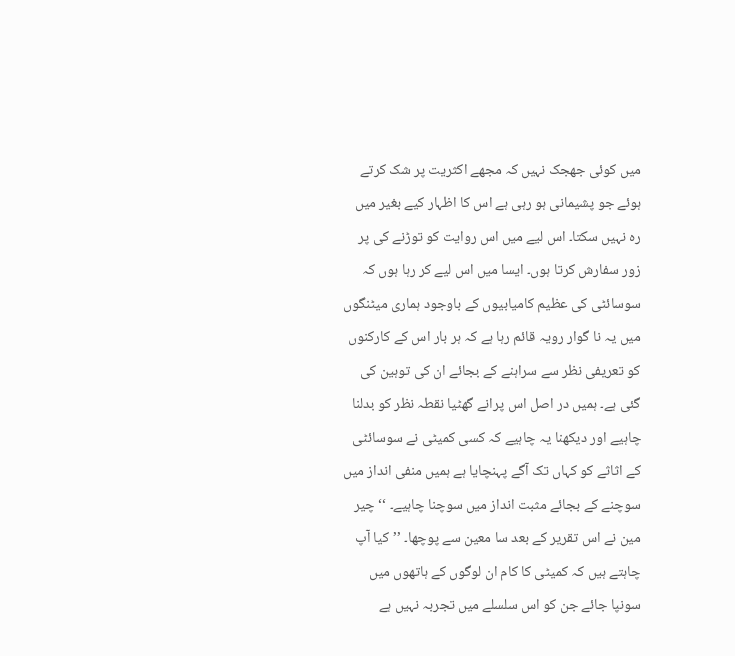میں کوئی جھجک نہیں کہ مجھے اکثریت پر شک کرتے ہوئے جو پشیمانی ہو رہی ہے اس کا اظہار کیے بغیر میں رہ نہیں سکتا۔ اس لیے میں اس روایت کو توڑنے کی پر زور سفارش کرتا ہوں۔ ایسا میں اس لیے کر رہا ہوں کہ سوسائٹی کی عظیم کامیابیوں کے باوجود ہماری میٹنگوں میں یہ نا گوار رویہ قائم رہا ہے کہ ہر بار اس کے کارکنوں کو تعریفی نظر سے سراہنے کے بجائے ان کی توہین کی گئی ہے۔ ہمیں در اصل اس پرانے گھٹیا نقطہ نظر کو بدلنا چاہیے اور دیکھنا یہ چاہیے کہ کسی کمیٹی نے سوسائٹی کے اثاثے کو کہاں تک آگے پہنچایا ہے ہمیں منفی انداز میں سوچنے کے بجائے مثبت انداز میں سوچنا چاہیے۔ ‘‘ چیر مین نے اس تقریر کے بعد سا معین سے پوچھا۔ ’’کیا آپ چاہتے ہیں کہ کمیٹی کا کام ان لوگوں کے ہاتھوں میں سونپا جائے جن کو اس سلسلے میں تجربہ نہیں ہے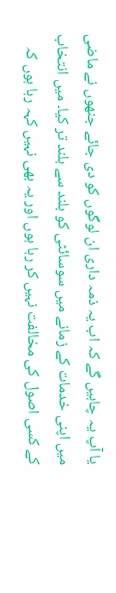یا آپ یہ چاہیں گے کہ اب یہ ذمہ داری ان لوگوں کو دی جائے جنھوں نے ماضی میں اپنی خدمات کے زمانے میں سوسائٹی کو بلند سے بلند تر کیا۔ میں انتخاب کے کسی اصول کی مخالفت نہیں کر رہا ہوں اور یہ بھی نہیں کہہ رہا ہوں کہ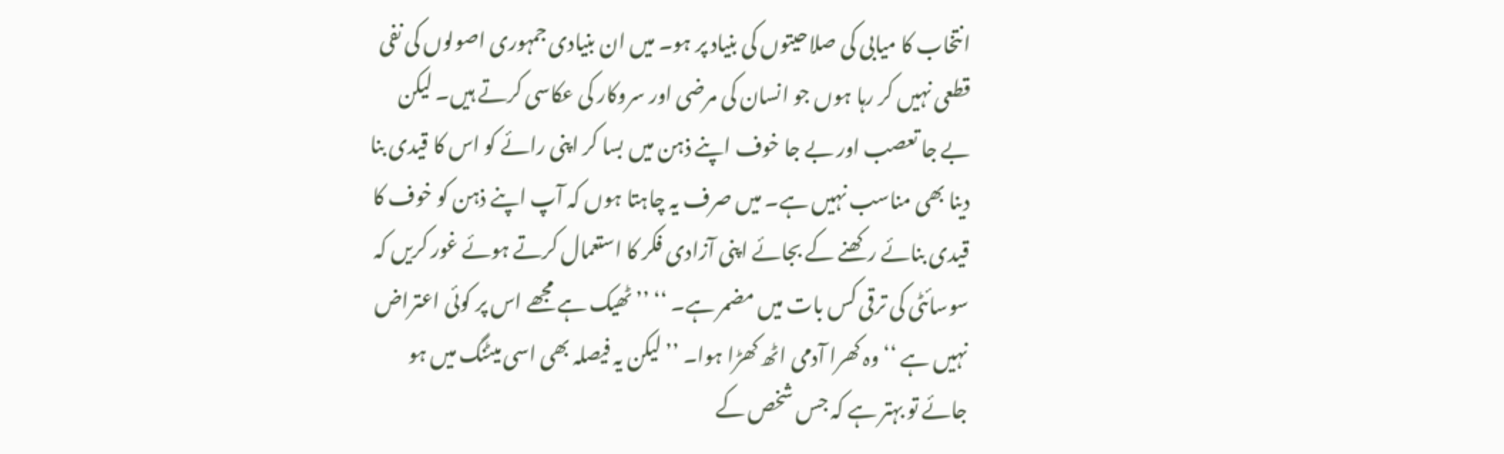انتخاب کا میابی کی صلاحیتوں کی بنیاد پر ہو۔ میں ان بنیادی جمہوری اصولوں کی نفی قطعی نہیں کر رہا ہوں جو انسان کی مرضی اور سروکار کی عکاسی کرتے ہیں۔ لیکن بے جا تعصب اور بے جا خوف اپنے ذہن میں بسا کر اپنی رائے کو اس کا قیدی بنا دینا بھی مناسب نہیں ہے۔ میں صرف یہ چاہتا ہوں کہ آپ اپنے ذہن کو خوف کا قیدی بنائے رکھنے کے بجائے اپنی آزادی فکر کا استعمال کرتے ہوئے غور کریں کہ سوسائٹی کی ترقی کس بات میں مضمر ہے۔ ‘‘ ’’ٹھیک ہے مجھے اس پر کوئی اعتراض نہیں ہے ‘‘ وہ کھرا آدمی اٹھ کھڑا ہوا۔ ’’لیکن یہ فیصلہ بھی اسی میٹنگ میں ہو جائے تو بہتر ہے کہ جس شخص کے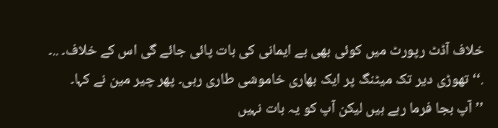خلاف آڈٹ رپورٹ میں کوئی بھی بے ایمانی کی بات پائی جائے گی اس کے خلاف۔ ..۔ .‘‘ تھوڑی دیر تک میٹنگ پر ایک بھاری خاموشی طاری رہی۔ پھر چیر مین نے کہا۔ ’’آپ بجا فرما رہے ہیں لیکن آپ کو یہ بات نہیں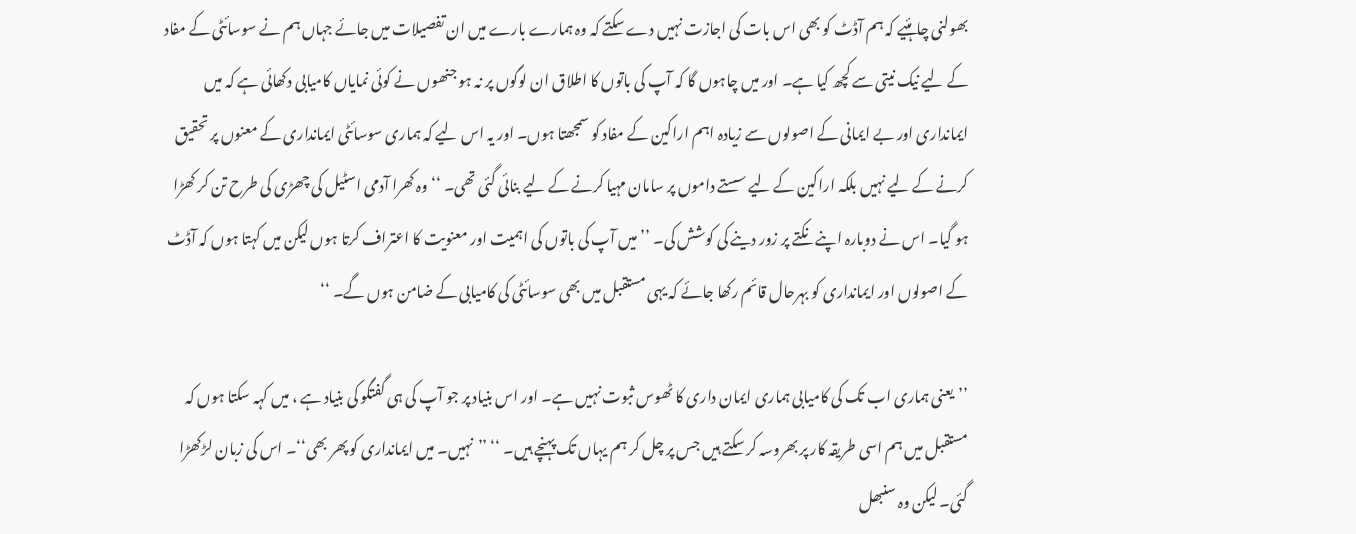بھولنی چاہئیے کہ ہم آڈٹ کو بھی اس بات کی اجازت نہیں دے سکتے کہ وہ ہمارے بارے میں ان تفصیلات میں جائے جہاں ہم نے سوسائٹی کے مفاد کے لیے نیک نیتی سے کچھ کیا ہے۔ اور میں چاہوں گا کہ آپ کی باتوں کا اطلاق ان لوگوں پر نہ ہو جنھوں نے کوئی نمایاں کامیابی دکھائی ہے کہ میں ایمانداری اور بے ایمانی کے اصولوں سے زیادہ اہم اراکین کے مفاد کو سمجھتا ہوں۔ اور یہ اس لیے کہ ہماری سوسائٹی ایمانداری کے معنوں پر تحقیق کرنے کے لیے نہیں بلکہ اراکین کے لیے سستے داموں پر سامان مہیا کرنے کے لیے بنائی گئی تھی۔ ‘‘ وہ کھرا آدمی اسٹیل کی چھڑی کی طرح تن کر کھڑا ہو گیا۔ اس نے دوبارہ اپنے نکتے پر زور دینے کی کوشش کی۔ ’’میں آپ کی باتوں کی اہمیت اور معنویت کا اعتراف کرتا ہوں لیکن میں کہتا ہوں کہ آڈٹ کے اصولوں اور ایمانداری کو بہرحال قائم رکھا جائے کہ یہی مستقبل میں بھی سوسائٹی کی کامیابی کے ضامن ہوں گے۔ ‘‘

’’یعنی ہماری اب تک کی کامیابی ہماری ایمان داری کا ٹھوس ثبوت نہیں ہے۔ اور اس بنیاد پر جو آپ کی ہی گفتگو کی بنیاد ہے ، میں کہہ سکتا ہوں کہ مستقبل میں ہم اسی طریقہ کار پر بھروسہ کر سکتے ہیں جس پر چل کر ہم یہاں تک پہنچے ہیں۔ ‘‘ ’’نہیں۔ میں ایمانداری کو پھر بھی‘‘۔ اس کی زبان لڑکھڑا گئی۔ لیکن وہ سنبھل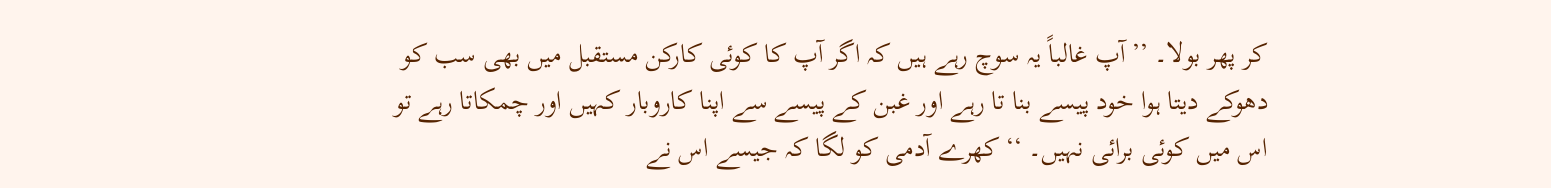کر پھر بولا۔ ’’آپ غالباً یہ سوچ رہے ہیں کہ اگر آپ کا کوئی کارکن مستقبل میں بھی سب کو دھوکے دیتا ہوا خود پیسے بنا تا رہے اور غبن کے پیسے سے اپنا کاروبار کہیں اور چمکاتا رہے تو اس میں کوئی برائی نہیں۔ ‘‘ کھرے آدمی کو لگا کہ جیسے اس نے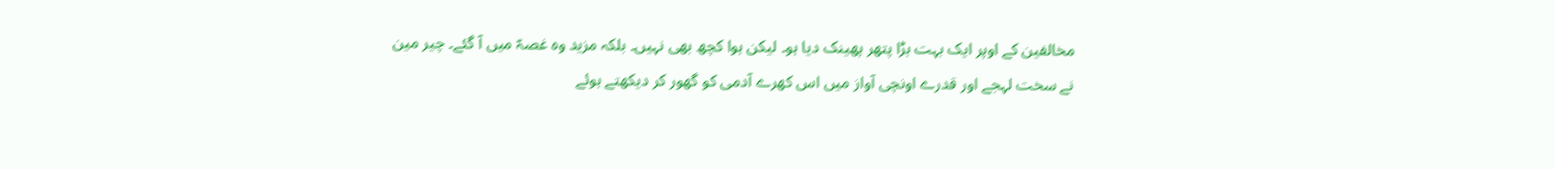مخالفین کے اوپر ایک بہت بڑا پتھر پھینک دیا ہو۔ لیکن ہوا کچھ بھی نہیں۔ بلکہ مزید وہ غصہّ میں آ گئے۔ چیر مین نے سخت لہجے اور قدرے اونچی آواز میں اس کھرے آدمی کو گھور کر دیکھتے ہوئے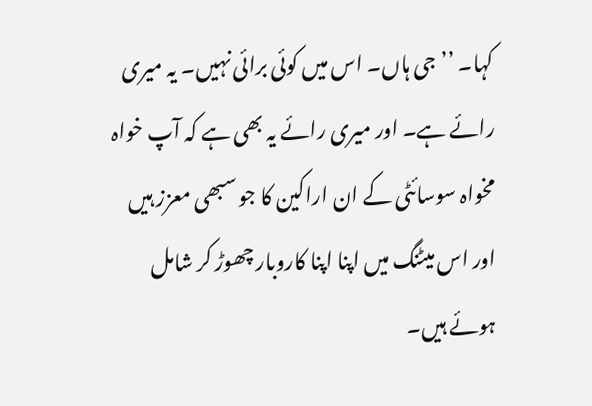کہا۔ ’’جی ہاں۔ اس میں کوئی برائی نہیں۔ یہ میری رائے ہے۔ اور میری رائے یہ بھی ہے کہ آپ خواہ مخواہ سوسائٹی کے ان اراکین کا جو سبھی معزز ہیں اور اس میٹنگ میں اپنا اپنا کاروبار چھوڑ کر شامل ہوئے ہیں۔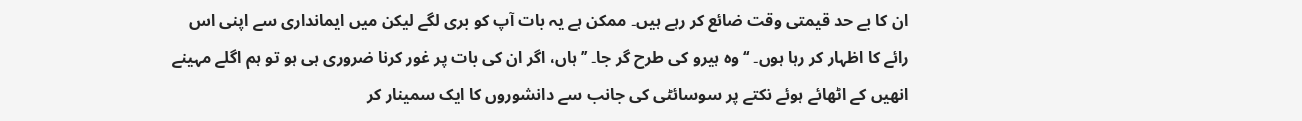ان کا بے حد قیمتی وقت ضائع کر رہے ہیں۔ ممکن ہے یہ بات آپ کو بری لگے لیکن میں ایمانداری سے اپنی اس رائے کا اظہار کر رہا ہوں۔ ‘‘ وہ ہیرو کی طرح گر جا۔ ’’ہاں، اگر ان کی بات پر غور کرنا ضروری ہی ہو تو ہم اگلے مہینے انھیں کے اٹھائے ہوئے نکتے پر سوسائٹی کی جانب سے دانشوروں کا ایک سمینار کر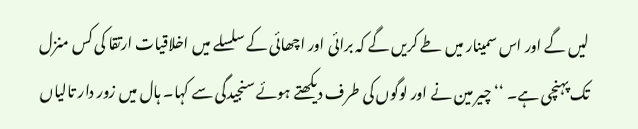لیں گے اور اس سمینار میں طے کریں گے کہ برائی اور اچھائی کے سلسلے میں اخلاقیات ارتقا کی کس منزل تک پہنچی ہے۔ ‘‘ چیر مین نے اور لوگوں کی طرف دیکھتے ہوئے سنجیدگی سے کہا۔ ہال میں زور دار تالیاں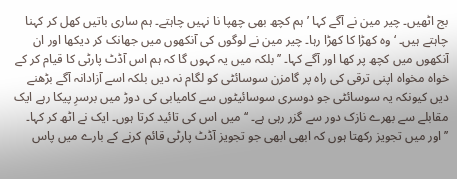بج اٹھیں۔ چیر مین نے آگے کہا ’ہم کچھ بھی چھپا نا نہیں چاہتے۔ ہم ساری باتیں کھل کر کہنا چاہتے ہیں۔ ‘وہ کھڑا کا کھڑا رہا۔ چیر مین نے لوگوں کی آنکھوں میں جھانک کر دیکھا اور ان آنکھوں میں کچھ پر کھا اور آگے کہا۔ ’’بلکہ میں یہ کہوں گا کہ ہم اس آڈٹ پارٹی کا قیام کر کے خواہ مخواہ اپنی ترقی کی راہ پر گامزن سوسائٹی کو لگام نہ دیں بلکہ اسے آزادانہ آگے بڑھنے دیں کیونکہ یہ سوسائٹی جو دوسری سوسائیٹوں سے کامیابی کی دوڑ میں برسرِ پیکا رہے ایک مقابلے سے بھرے نازک دور سے گزر رہی ہے۔ ‘‘ میں اس کی تائید کرتا ہوں۔ ایک نے اٹھ کر کہا۔ ’’اور میں تجویز رکھتا ہوں کہ ابھی ابھی جو تجویز آڈٹ پارٹی قائم کرنے کے بارے میں پاس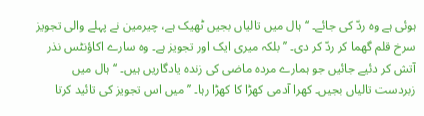ہوئی ہے وہ ردّ کی جائے۔ ‘‘ ہال میں تالیاں بجیں ٹھیک ہے، چیرمین نے پہلے والی تجویز سرخ قلم گھما کر ردّ کر دی۔ ’’بلکہ میری ایک اور تجویز ہے۔ وہ سارے اکاؤنٹس نذر آتش کر دئیے جائیں جو ہمارے مردہ ماضی کی زندہ یادگاریں ہیں۔ ‘‘ ہال میں زبردست تالیاں بجیں۔ کھرا آدمی کھڑا کا کھڑا رہا۔ ’’میں اس تجویز کی تائید کرتا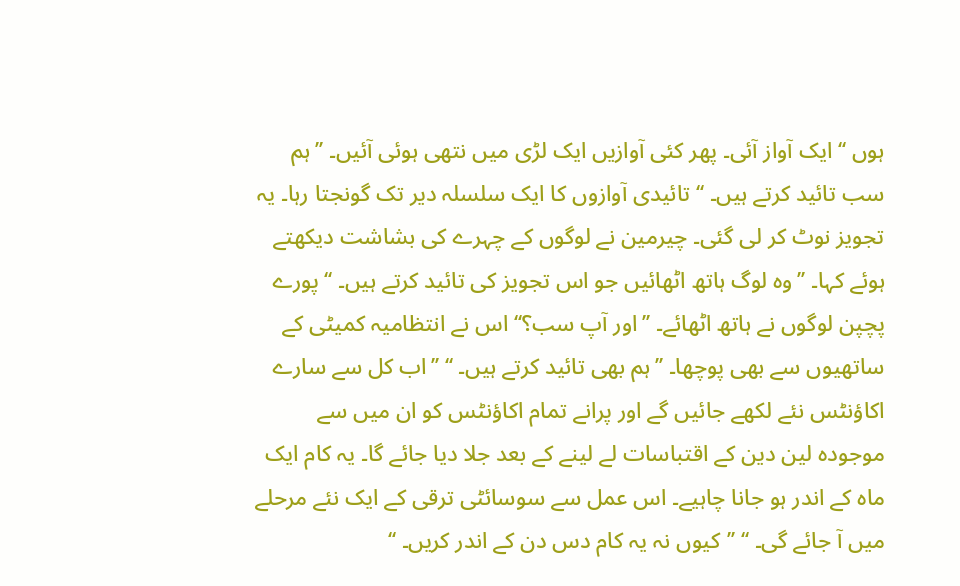ہوں ‘‘ ایک آواز آئی۔ پھر کئی آوازیں ایک لڑی میں نتھی ہوئی آئیں۔ ’’ہم سب تائید کرتے ہیں۔ ‘‘ تائیدی آوازوں کا ایک سلسلہ دیر تک گونجتا رہا۔ یہ تجویز نوٹ کر لی گئی۔ چیرمین نے لوگوں کے چہرے کی بشاشت دیکھتے ہوئے کہا۔ ’’وہ لوگ ہاتھ اٹھائیں جو اس تجویز کی تائید کرتے ہیں۔ ‘‘ پورے پچپن لوگوں نے ہاتھ اٹھائے۔ ’’اور آپ سب؟‘‘ اس نے انتظامیہ کمیٹی کے ساتھیوں سے بھی پوچھا۔ ’’ہم بھی تائید کرتے ہیں۔ ‘‘ ’’اب کل سے سارے اکاؤنٹس نئے لکھے جائیں گے اور پرانے تمام اکاؤنٹس کو ان میں سے موجودہ لین دین کے اقتباسات لے لینے کے بعد جلا دیا جائے گا۔ یہ کام ایک ماہ کے اندر ہو جانا چاہیے۔ اس عمل سے سوسائٹی ترقی کے ایک نئے مرحلے میں آ جائے گی۔ ‘‘ ’’کیوں نہ یہ کام دس دن کے اندر کریں۔ ‘‘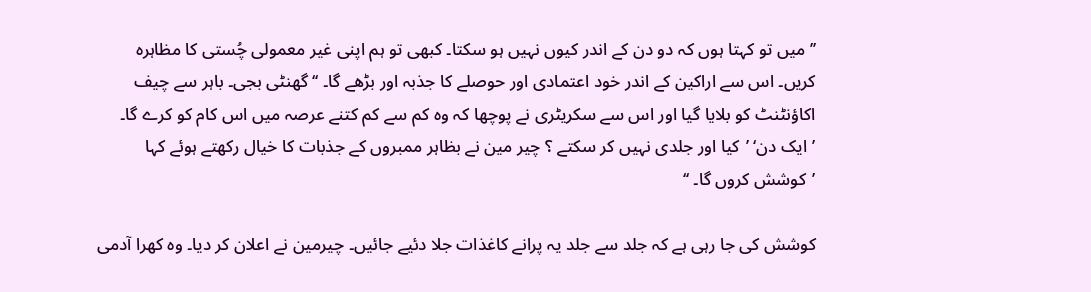’’میں تو کہتا ہوں کہ دو دن کے اندر کیوں نہیں ہو سکتا۔ کبھی تو ہم اپنی غیر معمولی چُستی کا مظاہرہ کریں۔ اس سے اراکین کے اندر خود اعتمادی اور حوصلے کا جذبہ اور بڑھے گا۔ ‘‘ گھنٹی بجی۔ باہر سے چیف اکاؤنٹنٹ کو بلایا گیا اور اس سے سکریٹری نے پوچھا کہ وہ کم سے کم کتنے عرصہ میں اس کام کو کرے گا۔ ’ایک دن‘ ’کیا اور جلدی نہیں کر سکتے ؟ چیر مین نے بظاہر ممبروں کے جذبات کا خیال رکھتے ہوئے کہا ’کوشش کروں گا۔ ‘‘

کوشش کی جا رہی ہے کہ جلد سے جلد یہ پرانے کاغذات جلا دئیے جائیں۔ چیرمین نے اعلان کر دیا۔ وہ کھرا آدمی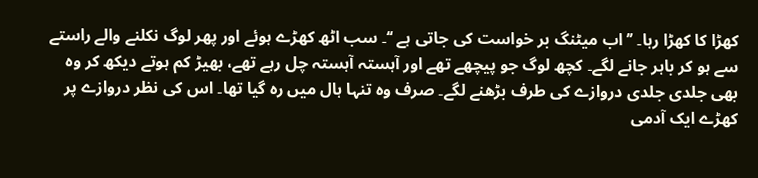کھڑا کا کھڑا رہا۔ ’’اب میٹنگ بر خواست کی جاتی ہے ‘‘۔ سب اٹھ کھڑے ہوئے اور پھر لوگ نکلنے والے راستے سے ہو کر باہر جانے لگے۔ کچھ لوگ جو پیچھے تھے اور آہستہ آہستہ چل رہے تھے، بھیڑ کم ہوتے دیکھ کر وہ بھی جلدی جلدی دروازے کی طرف بڑھنے لگے۔ صرف وہ تنہا ہال میں رہ گیا تھا۔ اس کی نظر دروازے پر کھڑے ایک آدمی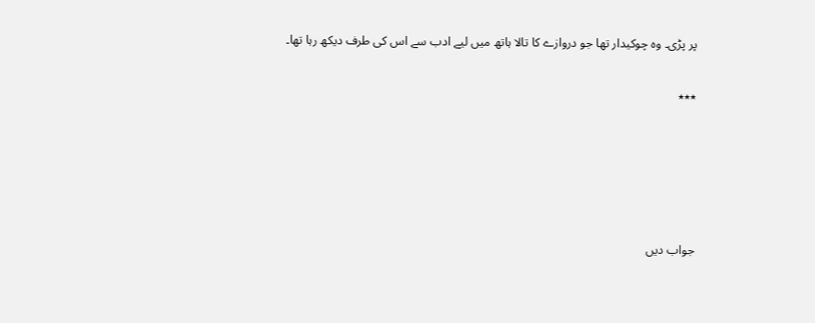پر پڑی۔ وہ چوکیدار تھا جو دروازے کا تالا ہاتھ میں لیے ادب سے اس کی طرف دیکھ رہا تھا۔

٭٭٭





جواب دیں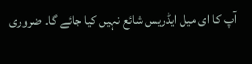آپ کا ای میل ایڈریس شائع نہیں کیا جائے گا۔ ضروری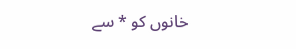خانوں کو * سے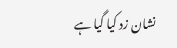نشان زد کیا گیا ہے